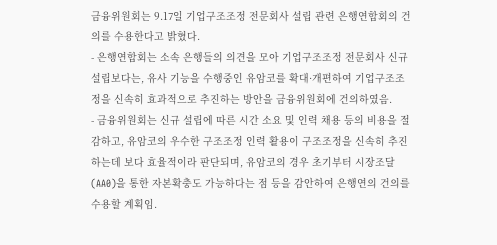금융위원회는 9.17일 기업구조조정 전문회사 설립 관련 은행연합회의 건의를 수용한다고 밝혔다.
- 은행연합회는 소속 은행들의 의견을 모아 기업구조조정 전문회사 신규 설립보다는, 유사 기능을 수행중인 유암코를 확대·개편하여 기업구조조정을 신속히 효과적으로 추진하는 방안을 금융위원회에 건의하였음.
- 금융위원회는 신규 설립에 따른 시간 소요 및 인력 채용 등의 비용을 절감하고, 유암코의 우수한 구조조정 인력 활용이 구조조정을 신속히 추진하는데 보다 효율적이라 판단되며, 유암코의 경우 초기부터 시장조달(AA0)을 통한 자본확충도 가능하다는 점 등을 감안하여 은행연의 건의를 수용할 계획임.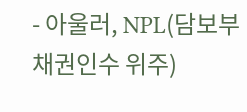- 아울러, NPL(담보부 채권인수 위주)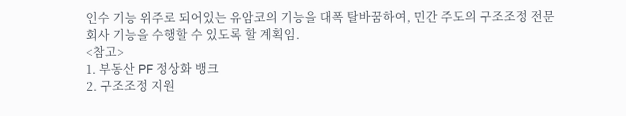인수 기능 위주로 되어있는 유암코의 기능을 대폭 탈바꿈하여, 민간 주도의 구조조정 전문회사 기능을 수행할 수 있도록 할 계획임.
<참고>
1. 부동산 PF 정상화 뱅크
2. 구조조정 지원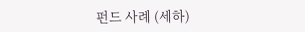펀드 사례 (세하)